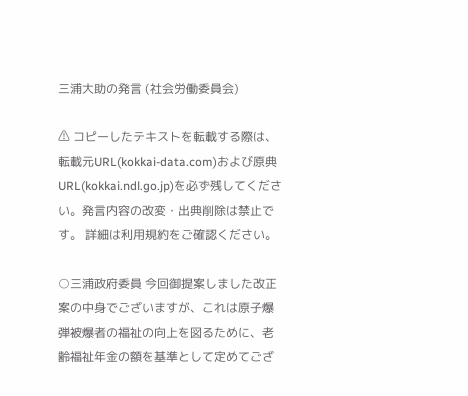三浦大助の発言 (社会労働委員会)

⚠ コピーしたテキストを転載する際は、転載元URL(kokkai-data.com)および原典URL(kokkai.ndl.go.jp)を必ず残してください。発言内容の改変・出典削除は禁止です。 詳細は利用規約をご確認ください。

○三浦政府委員 今回御提案しました改正案の中身でございますが、これは原子爆弾被爆者の福祉の向上を図るために、老齢福祉年金の額を基準として定めてござ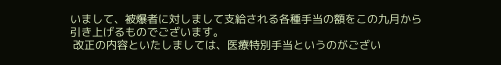いまして、被爆者に対しまして支給される各種手当の額をこの九月から引き上げるものでございます。
 改正の内容といたしましては、医療特別手当というのがござい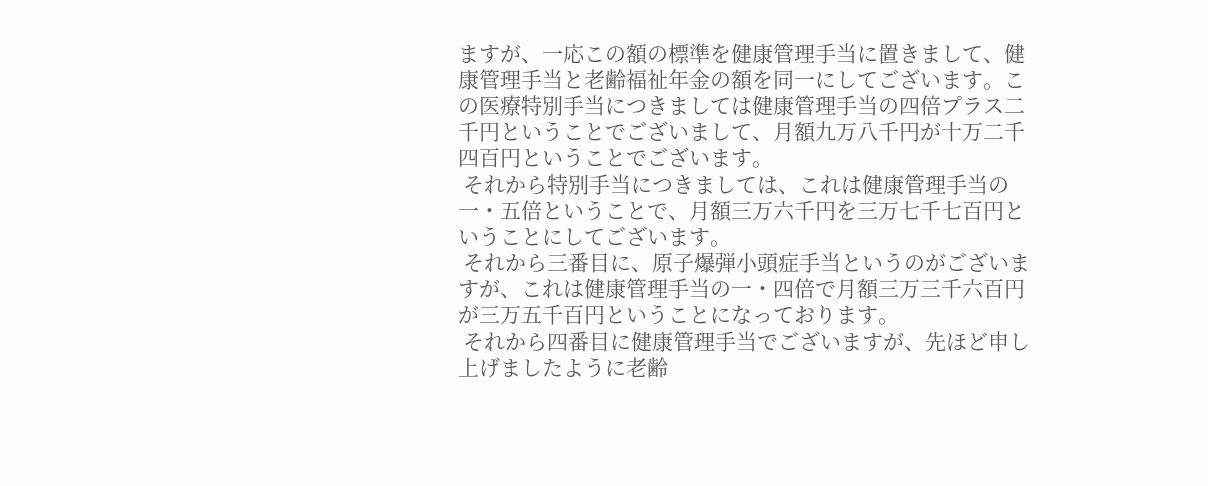ますが、一応この額の標準を健康管理手当に置きまして、健康管理手当と老齢福祉年金の額を同一にしてございます。この医療特別手当につきましては健康管理手当の四倍プラス二千円ということでございまして、月額九万八千円が十万二千四百円ということでございます。
 それから特別手当につきましては、これは健康管理手当の一・五倍ということで、月額三万六千円を三万七千七百円ということにしてございます。
 それから三番目に、原子爆弾小頭症手当というのがございますが、これは健康管理手当の一・四倍で月額三万三千六百円が三万五千百円ということになっております。
 それから四番目に健康管理手当でございますが、先ほど申し上げましたように老齢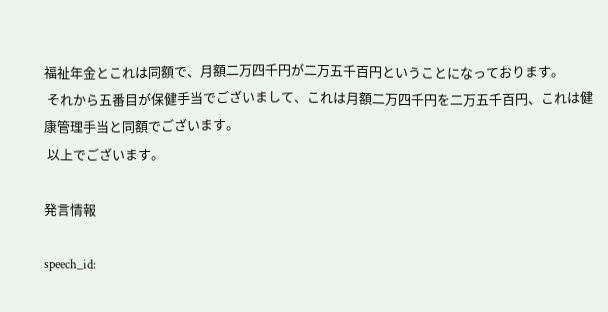福祉年金とこれは同額で、月額二万四千円が二万五千百円ということになっております。
 それから五番目が保健手当でございまして、これは月額二万四千円を二万五千百円、これは健康管理手当と同額でございます。
 以上でございます。

発言情報

speech_id: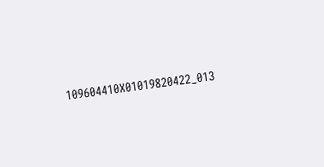109604410X01019820422_013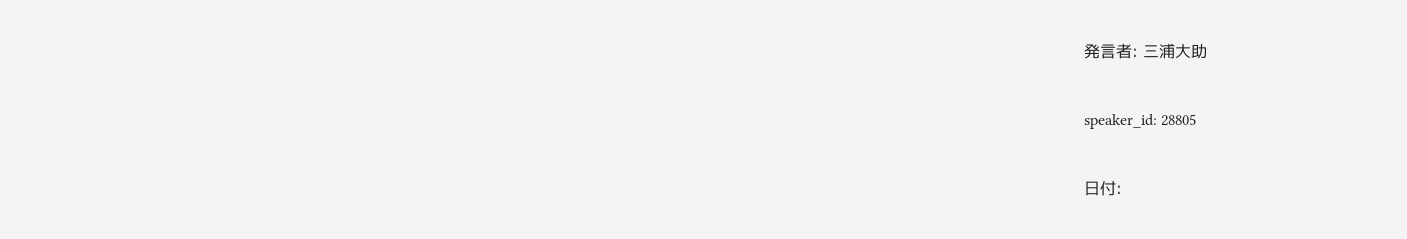発言者: 三浦大助

speaker_id: 28805

日付: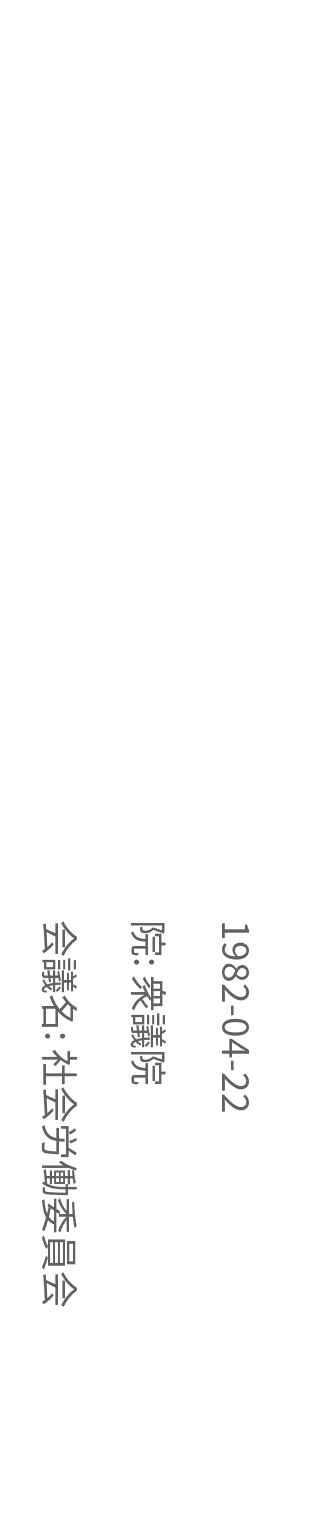1982-04-22

院: 衆議院

会議名: 社会労働委員会